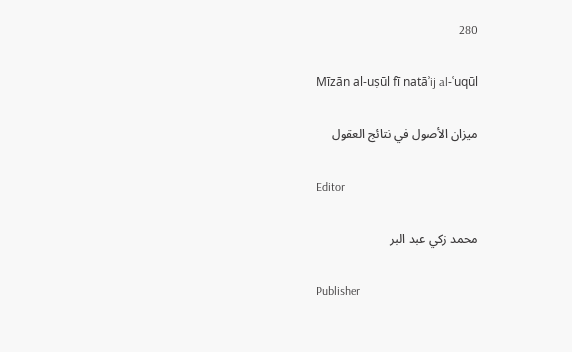280

Mīzān al-uṣūl fī natāʾij al-ʿuqūl

ميزان الأصول في نتائج العقول

Editor

محمد زكي عبد البر

Publisher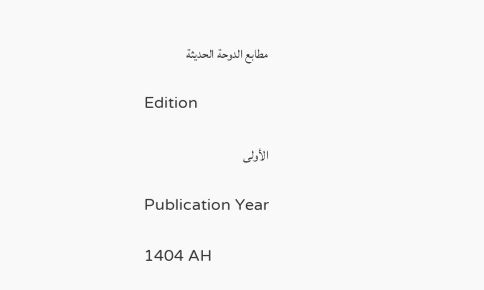مطابع الدوحة الحديثة

Edition

الأولى

Publication Year

1404 AH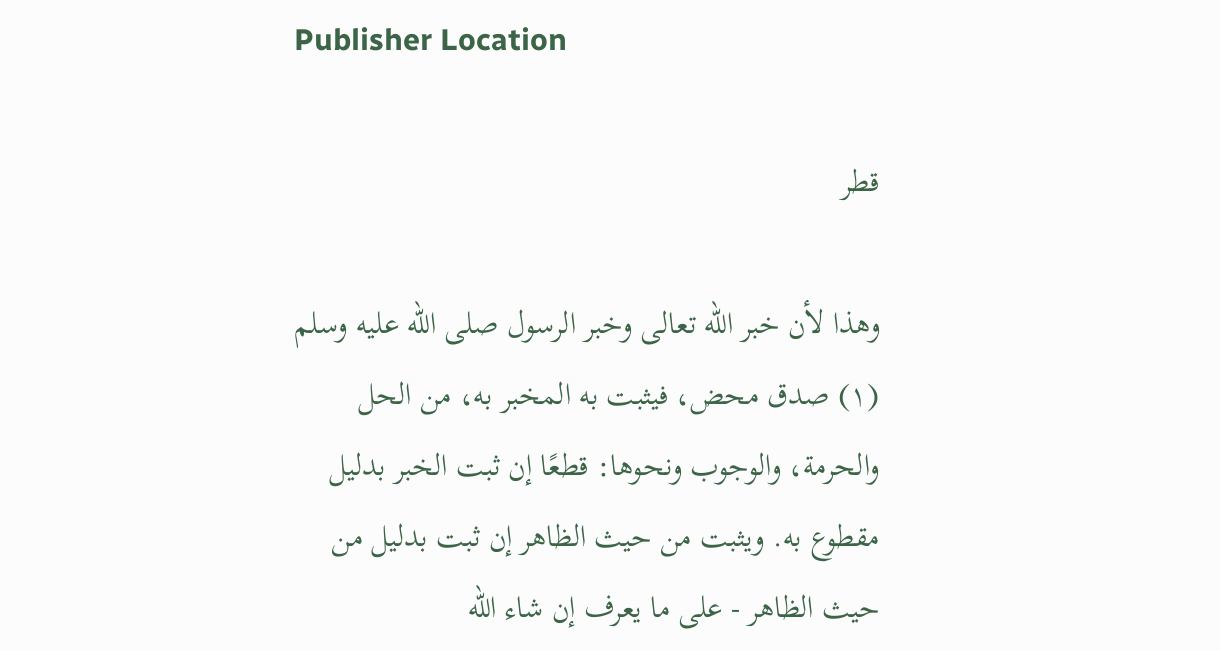Publisher Location

قطر

وهذا لأن خبر الله تعالى وخبر الرسول صلى الله عليه وسلم (١) صدق محض، فيثبت به المخبر به، من الحل والحرمة، والوجوب ونحوها: قطعًا إن ثبت الخبر بدليل مقطوع به. ويثبت من حيث الظاهر إن ثبت بدليل من حيث الظاهر - على ما يعرف إن شاء الله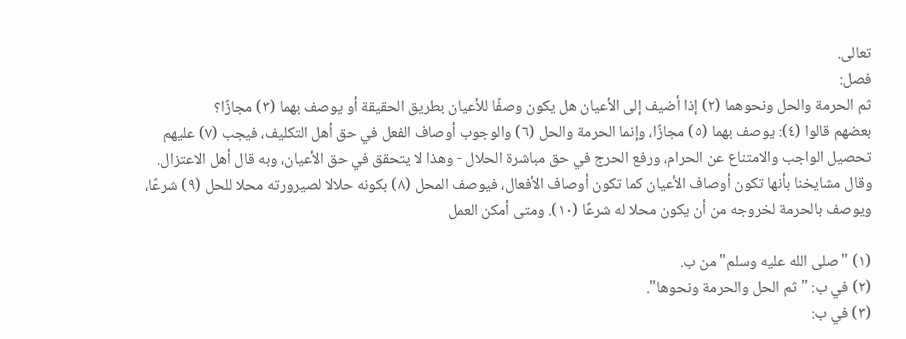تعالى.
فصل:
ثم الحرمة والحل ونحوهما (٢) إذا أضيف إلى الأعيان هل يكون وصفًا للأعيان بطريق الحقيقة أو يوصف بهما (٣) مجازًا؟
بعضهم قالوا (٤): يوصف بهما (٥) مجازًا، وإنما الحرمة والحل (٦) والوجوب أوصاف الفعل في حق أهل التكليف، فيجب (٧) عليهم تحصيل الواجب والامتناع عن الحرام، ورفع الحرج في حق مباشرة الحلال - وهذا لا يتحقق في حق الأعيان، وبه قال أهل الاعتزال.
وقال مشايخنا بأنها تكون أوصاف الأعيان كما تكون أوصاف الأفعال، فيوصف المحل (٨) بكونه حلالا لصيرورته محلا للحل (٩) شرعًا، ويوصف بالحرمة لخروجه من أن يكون محلا له شرعًا (١٠). ومتى أمكن العمل

(١) "صلى الله عليه وسلم" من ب.
(٢) في ب: "ثم الحل والحرمة ونحوها".
(٣) في ب: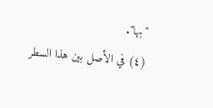"بها".
(٤) في الأصل بين هذا السطر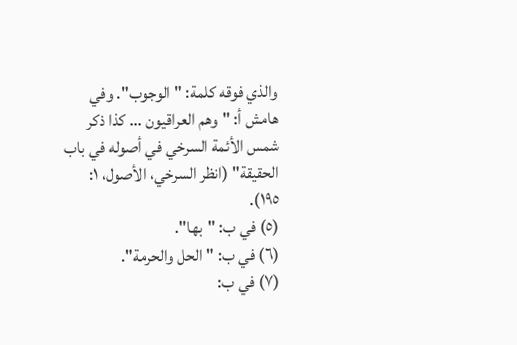والذي فوقه كلمة: "الوجوب". وفي هامش أ: "وهم العراقيون ... كذا ذكر شمس الأئمة السرخي في أصوله في باب الحقيقة" (انظر السرخي، الأصول، ١: ١٩٥).
(٥) في ب: "بها".
(٦) في ب: "الحل والحرمة".
(٧) في ب: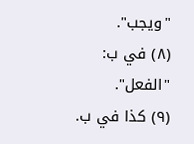"ويجب".
(٨) في ب: "الفعل".
(٩) كذا في ب.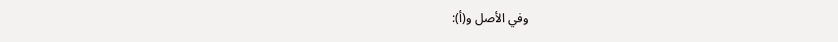وفي الأصل و(أ):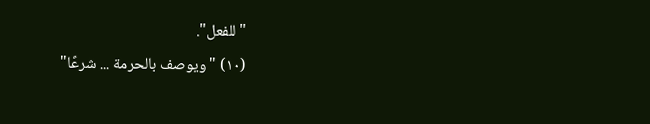"للفعل".
(١٠) "ويوصف بالحرمة ... شرعًا"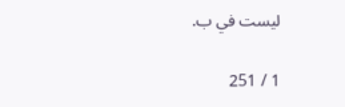ليست في ب.

1 / 251